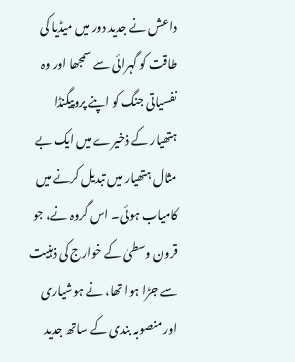داعش نے جدید دور میں میڈیا کی طاقت کو گہرائی سے سمجھا اور وہ نفسیاتی جنگ کو اپنے پروپیگنڈا ہتھیار کے ذخیرے میں ایک بے مثال ہتھیار میں تبدیل کرنے میں کامیاب ہوئی۔ اس گروہ نے، جو قرون وسطیٰ کے خوارج کی ذہنیت سے جڑا ہوا تھا، نے ہوشیاری اور منصوبہ بندی کے ساتھ جدید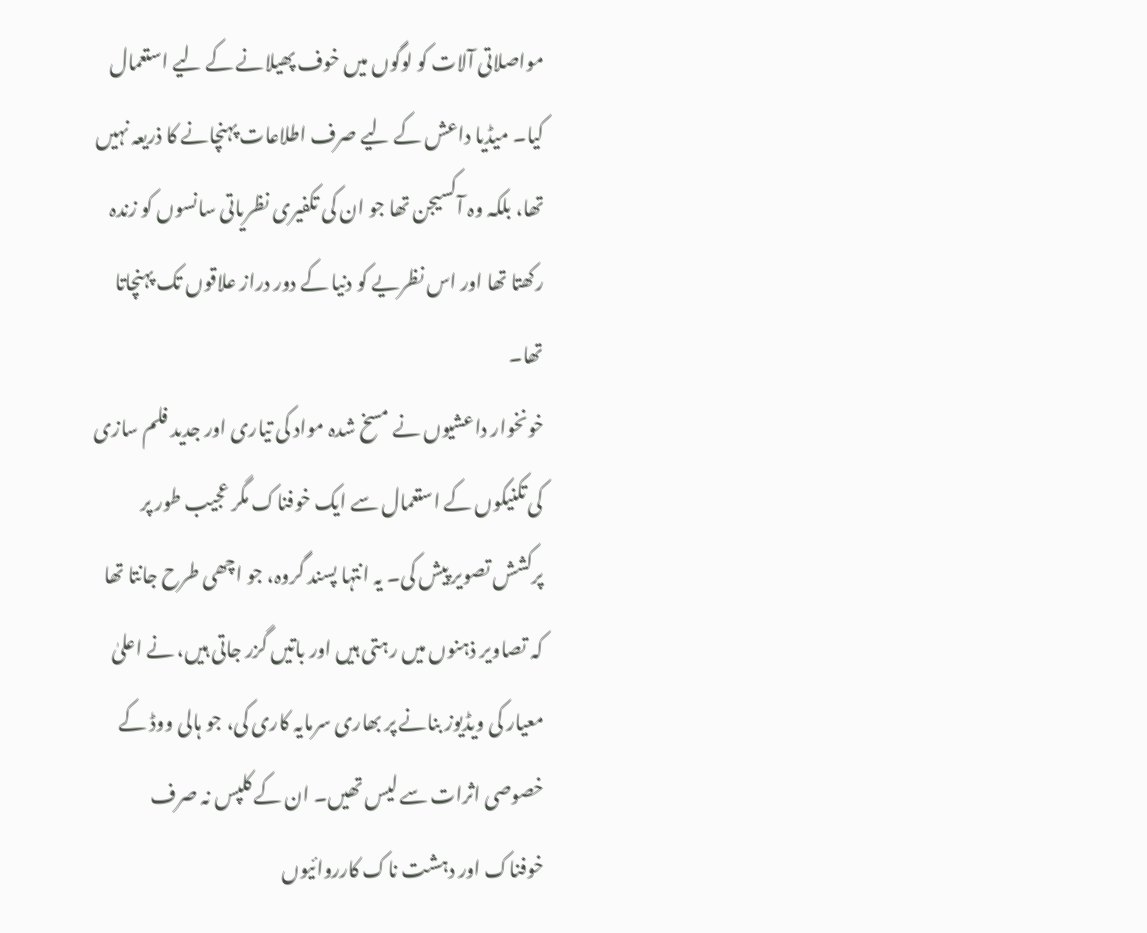مواصلاتی آلات کو لوگوں میں خوف پھیلانے کے لیے استعمال کیا۔ میڈیا داعش کے لیے صرف اطلاعات پہنچانے کا ذریعہ نہیں تھا، بلکہ وہ آکسیجن تھا جو ان کی تکفیری نظریاتی سانسوں کو زندہ رکھتا تھا اور اس نظریے کو دنیا کے دور دراز علاقوں تک پہنچاتا تھا۔
خونخوار داعشیوں نے مسخ شدہ مواد کی تیاری اور جدید فلم سازی کی تکنیکوں کے استعمال سے ایک خوفناک مگر عجیب طور پر پرکشش تصویر پیش کی۔ یہ انتہا پسند گروہ، جو اچھی طرح جانتا تھا کہ تصاویر ذہنوں میں رہتی ہیں اور باتیں گزر جاتی ہیں، نے اعلیٰ معیار کی ویڈیوز بنانے پر بھاری سرمایہ کاری کی، جو ہالی ووڈ کے خصوصی اثرات سے لیس تھیں۔ ان کے کلپس نہ صرف خوفناک اور دہشت ناک کارروائیوں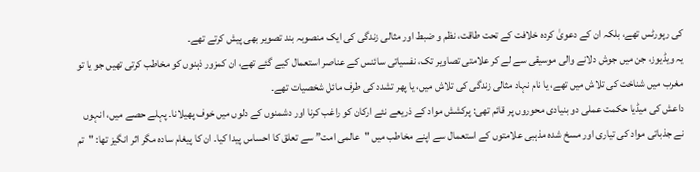کی رپورٹس تھے، بلکہ ان کے دعویٰ کردہ خلافت کے تحت طاقت، نظم و ضبط اور مثالی زندگی کی ایک منصوبہ بند تصویر بھی پیش کرتے تھے۔
یہ ویڈیوز، جن میں جوش دلانے والی موسیقی سے لے کر علامتی تصاویر تک، نفسیاتی سائنس کے عناصر استعمال کیے گئے تھے، ان کمزور ذہنوں کو مخاطب کرتی تھیں جو یا تو مغرب میں شناخت کی تلاش میں تھے، یا نام نہاد مثالی زندگی کی تلاش میں، یا پھر تشدد کی طرف مائل شخصیات تھے۔
داعش کی میڈیا حکمت عملی دو بنیادی محوروں پر قائم تھی: پرکشش مواد کے ذریعے نئے ارکان کو راغب کرنا اور دشمنوں کے دلوں میں خوف پھیلانا۔ پہلے حصے میں، انہوں نے جذباتی مواد کی تیاری اور مسخ شدہ مذہبی علامتوں کے استعمال سے اپنے مخاطب میں "عالمی امت” سے تعلق کا احساس پیدا کیا۔ ان کا پیغام سادہ مگر اثر انگیز تھا: "تم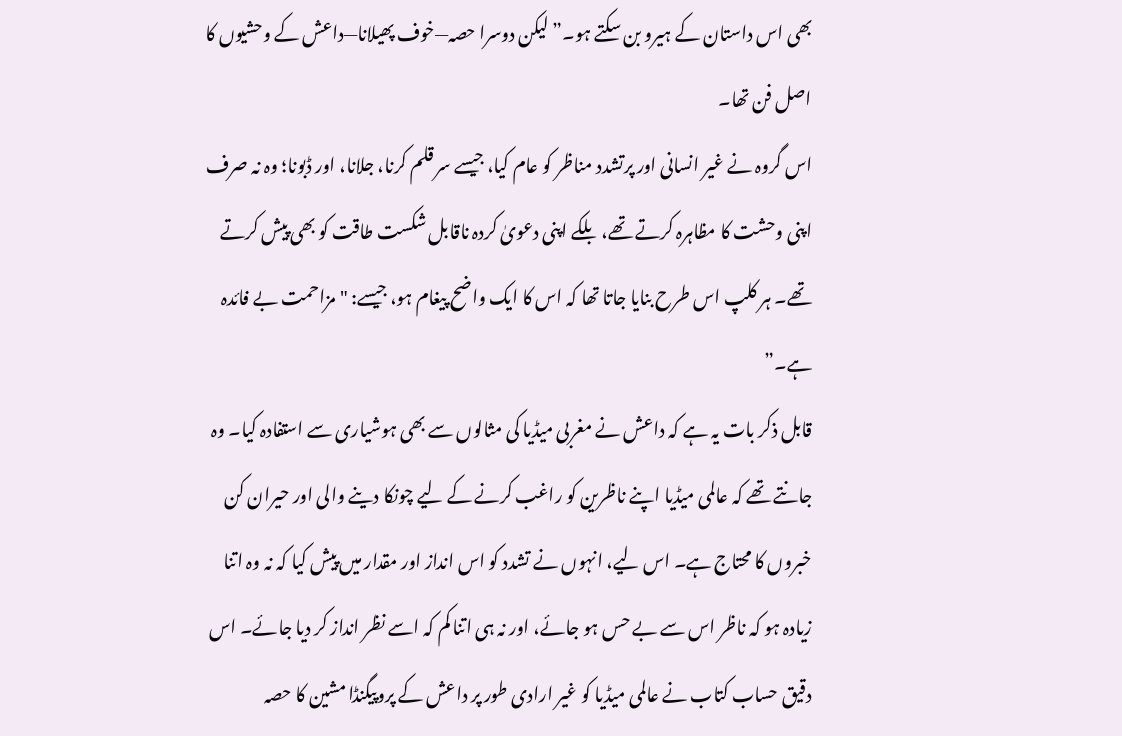بھی اس داستان کے ہیرو بن سکتے ہو۔” لیکن دوسرا حصہ—خوف پھیلانا—داعش کے وحشیوں کا اصل فن تھا۔
اس گروہ نے غیر انسانی اور پرتشدد مناظر کو عام کیا، جیسے سر قلم کرنا، جلانا، اور ڈبونا؛ وہ نہ صرف اپنی وحشت کا مظاہرہ کرتے تھے، بلکے اپنی دعویٰ کردہ ناقابل شکست طاقت کو بھی پیش کرتے تھے۔ ہر کلپ اس طرح بنایا جاتا تھا کہ اس کا ایک واضح پیغام ہو، جیسے: "مزاحمت بے فائدہ ہے۔”
قابل ذکر بات یہ ہے کہ داعش نے مغربی میڈیا کی مثالوں سے بھی ہوشیاری سے استفادہ کیا۔ وہ جانتے تھے کہ عالمی میڈیا اپنے ناظرین کو راغب کرنے کے لیے چونکا دینے والی اور حیران کن خبروں کا محتاج ہے۔ اس لیے، انہوں نے تشدد کو اس انداز اور مقدار میں پیش کیا کہ نہ وہ اتنا زیادہ ہو کہ ناظر اس سے بے حس ہو جائے، اور نہ ہی اتنا کم کہ اسے نظر انداز کر دیا جائے۔ اس دقیق حساب کتاب نے عالمی میڈیا کو غیر ارادی طور پر داعش کے پروپیگنڈا مشین کا حصہ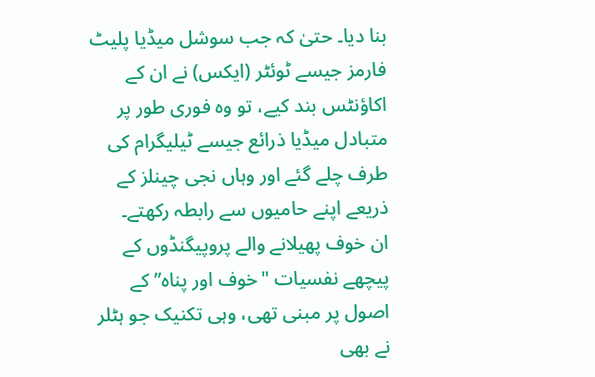بنا دیا۔ حتیٰ کہ جب سوشل میڈیا پلیٹ فارمز جیسے ٹوئٹر (ایکس) نے ان کے اکاؤنٹس بند کیے، تو وہ فوری طور پر متبادل میڈیا ذرائع جیسے ٹیلیگرام کی طرف چلے گئے اور وہاں نجی چینلز کے ذریعے اپنے حامیوں سے رابطہ رکھتے۔
ان خوف پھیلانے والے پروپیگنڈوں کے پیچھے نفسیات "خوف اور پناہ” کے اصول پر مبنی تھی، وہی تکنیک جو ہٹلر نے بھی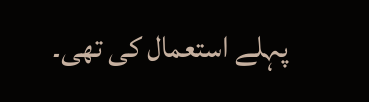پہلے استعمال کی تھی۔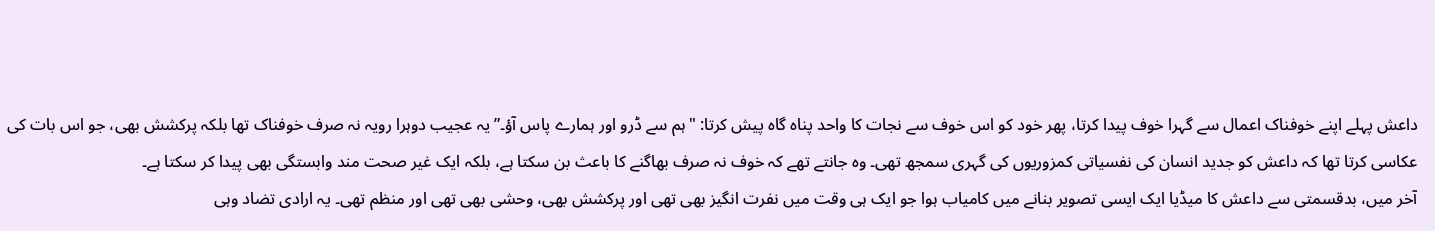داعش پہلے اپنے خوفناک اعمال سے گہرا خوف پیدا کرتا، پھر خود کو اس خوف سے نجات کا واحد پناہ گاہ پیش کرتا: "ہم سے ڈرو اور ہمارے پاس آؤ۔” یہ عجیب دوہرا رویہ نہ صرف خوفناک تھا بلکہ پرکشش بھی، جو اس بات کی عکاسی کرتا تھا کہ داعش کو جدید انسان کی نفسیاتی کمزوریوں کی گہری سمجھ تھی۔ وہ جانتے تھے کہ خوف نہ صرف بھاگنے کا باعث بن سکتا ہے، بلکہ ایک غیر صحت مند وابستگی بھی پیدا کر سکتا ہے۔
آخر میں، بدقسمتی سے داعش کا میڈیا ایک ایسی تصویر بنانے میں کامیاب ہوا جو ایک ہی وقت میں نفرت انگیز بھی تھی اور پرکشش بھی، وحشی بھی تھی اور منظم تھی۔ یہ ارادی تضاد وہی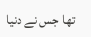تھا جس نے دنیا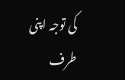کی توجہ اپنی طرف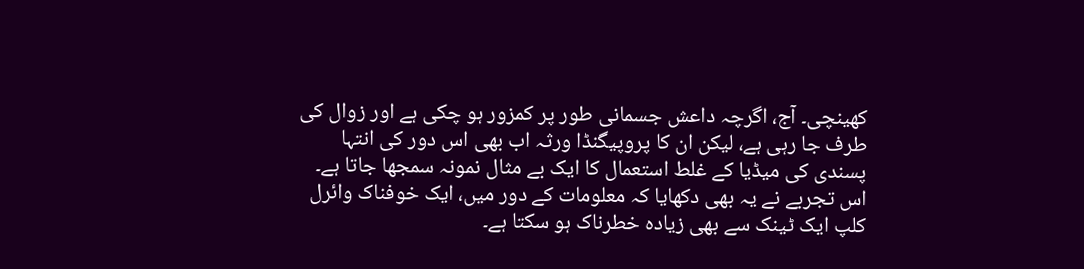کھینچی۔ آج، اگرچہ داعش جسمانی طور پر کمزور ہو چکی ہے اور زوال کی طرف جا رہی ہے، لیکن ان کا پروپیگنڈا ورثہ اب بھی اس دور کی انتہا پسندی کی میڈیا کے غلط استعمال کا ایک بے مثال نمونہ سمجھا جاتا ہے۔ اس تجربے نے یہ بھی دکھایا کہ معلومات کے دور میں، ایک خوفناک وائرل کلپ ایک ٹینک سے بھی زیادہ خطرناک ہو سکتا ہے۔